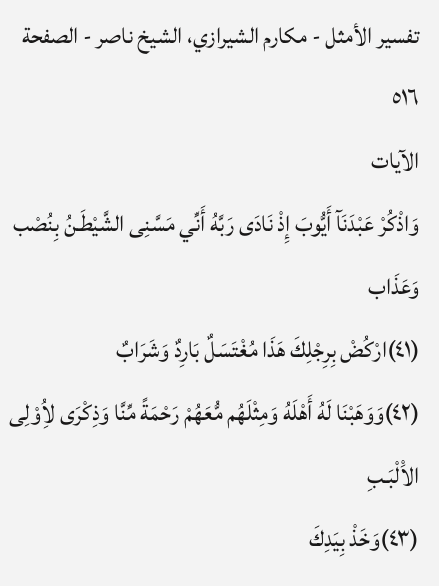تفسير الأمثل - مكارم الشيرازي، الشيخ ناصر - الصفحة ٥١٦
الآيات
وَاذْكُرْ عَبْدَنَآ أَيُّوبَ إِذْ نَادَى رَبَّهُ أَنِّي مَسَّنِى الشَّيْطَـنُ بِنُصْب وَعَذَاب
(٤١)ارْكُضْ بِرِجْلِكَ هَذَا مُغْتَسَلٌ بَارِدٌ وَشَرَابٌ
(٤٢)وَوَهَبْنَا لَهُ أَهْلَهُ وَمِثْلَهُم مُّعَهُمْ رَحْمَةً مِّنَّا وَذِكْرَى لاُِوْلِى الاَْلْبَـبِ
(٤٣)وَخَذْ بِيَدِكَ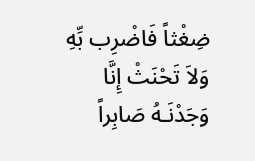ضِغْثاً فَاضْرِب بِّهِ وَلاَ تَحْنَثْ إِنَّا وَجَدْنَـهُ صَابِراً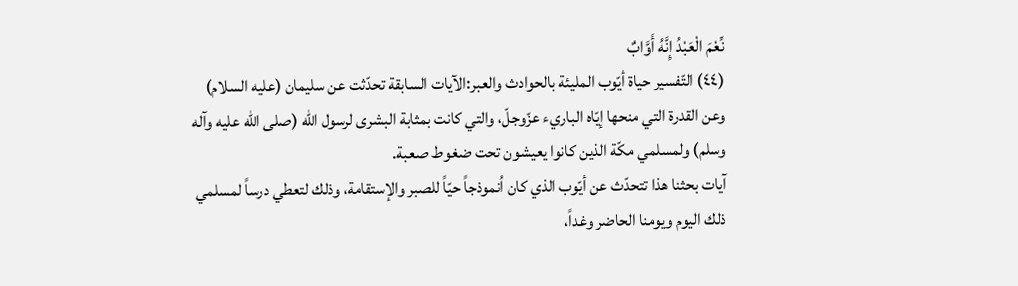نِّعْمَ الْعَبْدُ إِنَّهُ أَوَّابٌ
(٤٤) التّفسير حياة أيّوب المليئة بالحوادث والعبر:الآيات السابقة تحدّثت عن سليمان (عليه السلام) وعن القدرة التي منحها إيّاه الباريء عزّوجلّ، والتي كانت بمثابة البشرى لرسول الله (صلى الله عليه وآله وسلم) ولمسلمي مكّة الذين كانوا يعيشون تحت ضغوط صعبة.
آيات بحثنا هذا تتحدّث عن أيّوب الذي كان اُنموذجاً حيّاً للصبر والإستقامة، وذلك لتعطي درساً لمسلمي ذلك اليوم ويومنا الحاضر وغداً،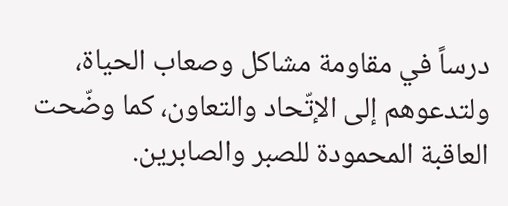درساً في مقاومة مشاكل وصعاب الحياة، ولتدعوهم إلى الإتّحاد والتعاون، كما وضّحت العاقبة المحمودة للصبر والصابرين.